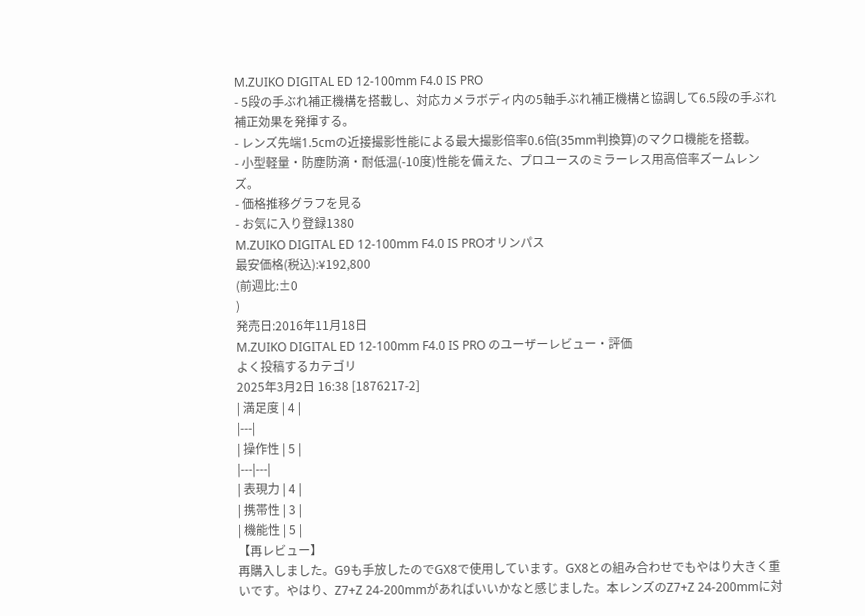M.ZUIKO DIGITAL ED 12-100mm F4.0 IS PRO
- 5段の手ぶれ補正機構を搭載し、対応カメラボディ内の5軸手ぶれ補正機構と協調して6.5段の手ぶれ補正効果を発揮する。
- レンズ先端1.5cmの近接撮影性能による最大撮影倍率0.6倍(35mm判換算)のマクロ機能を搭載。
- 小型軽量・防塵防滴・耐低温(-10度)性能を備えた、プロユースのミラーレス用高倍率ズームレンズ。
- 価格推移グラフを見る
- お気に入り登録1380
M.ZUIKO DIGITAL ED 12-100mm F4.0 IS PROオリンパス
最安価格(税込):¥192,800
(前週比:±0
)
発売日:2016年11月18日
M.ZUIKO DIGITAL ED 12-100mm F4.0 IS PRO のユーザーレビュー・評価
よく投稿するカテゴリ
2025年3月2日 16:38 [1876217-2]
| 満足度 | 4 |
|---|
| 操作性 | 5 |
|---|---|
| 表現力 | 4 |
| 携帯性 | 3 |
| 機能性 | 5 |
【再レビュー】
再購入しました。G9も手放したのでGX8で使用しています。GX8との組み合わせでもやはり大きく重いです。やはり、Z7+Z 24-200mmがあればいいかなと感じました。本レンズのZ7+Z 24-200mmに対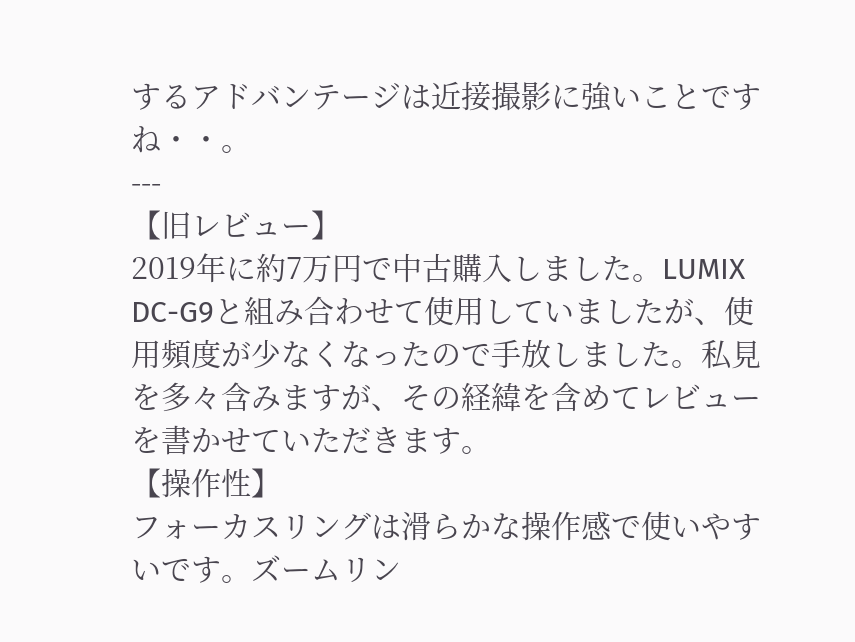するアドバンテージは近接撮影に強いことですね・・。
---
【旧レビュー】
2019年に約7万円で中古購入しました。LUMIX DC-G9と組み合わせて使用していましたが、使用頻度が少なくなったので手放しました。私見を多々含みますが、その経緯を含めてレビューを書かせていただきます。
【操作性】
フォーカスリングは滑らかな操作感で使いやすいです。ズームリン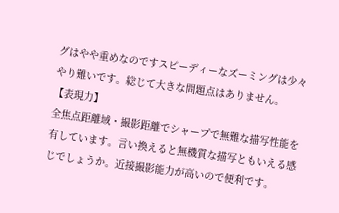グはやや重めなのですスピーディーなズーミングは少々やり難いです。総じて大きな問題点はありません。
【表現力】
全焦点距離域・撮影距離でシャープで無難な描写性能を有しています。言い換えると無機質な描写ともいえる感じでしょうか。近接撮影能力が高いので便利です。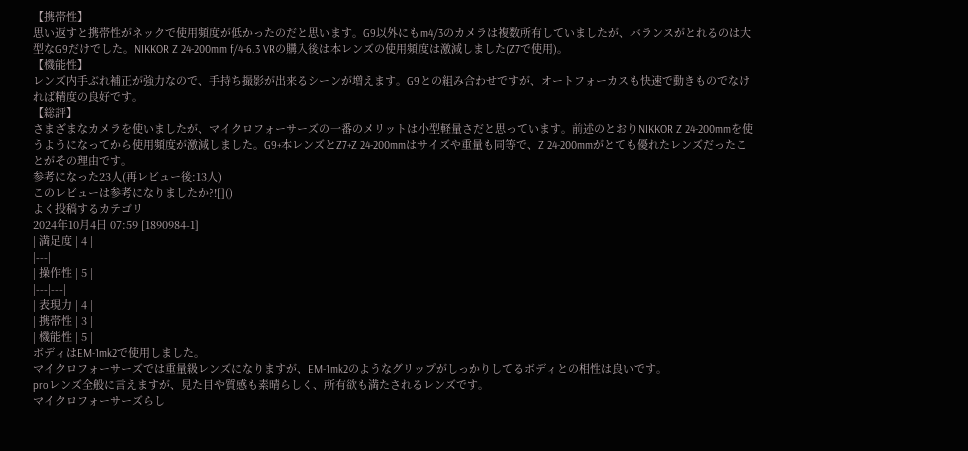【携帯性】
思い返すと携帯性がネックで使用頻度が低かったのだと思います。G9以外にもm4/3のカメラは複数所有していましたが、バランスがとれるのは大型なG9だけでした。NIKKOR Z 24-200mm f/4-6.3 VRの購入後は本レンズの使用頻度は激減しました(Z7で使用)。
【機能性】
レンズ内手ぶれ補正が強力なので、手持ち撮影が出来るシーンが増えます。G9との組み合わせですが、オートフォーカスも快速で動きものでなければ精度の良好です。
【総評】
さまざまなカメラを使いましたが、マイクロフォーサーズの一番のメリットは小型軽量さだと思っています。前述のとおりNIKKOR Z 24-200mmを使うようになってから使用頻度が激減しました。G9+本レンズとZ7+Z 24-200mmはサイズや重量も同等で、Z 24-200mmがとても優れたレンズだったことがその理由です。
参考になった23人(再レビュー後:13人)
このレビューは参考になりましたか?![]()
よく投稿するカテゴリ
2024年10月4日 07:59 [1890984-1]
| 満足度 | 4 |
|---|
| 操作性 | 5 |
|---|---|
| 表現力 | 4 |
| 携帯性 | 3 |
| 機能性 | 5 |
ボディはEM-1mk2で使用しました。
マイクロフォーサーズでは重量級レンズになりますが、EM-1mk2のようなグリップがしっかりしてるボディとの相性は良いです。
proレンズ全般に言えますが、見た目や質感も素晴らしく、所有欲も満たされるレンズです。
マイクロフォーサーズらし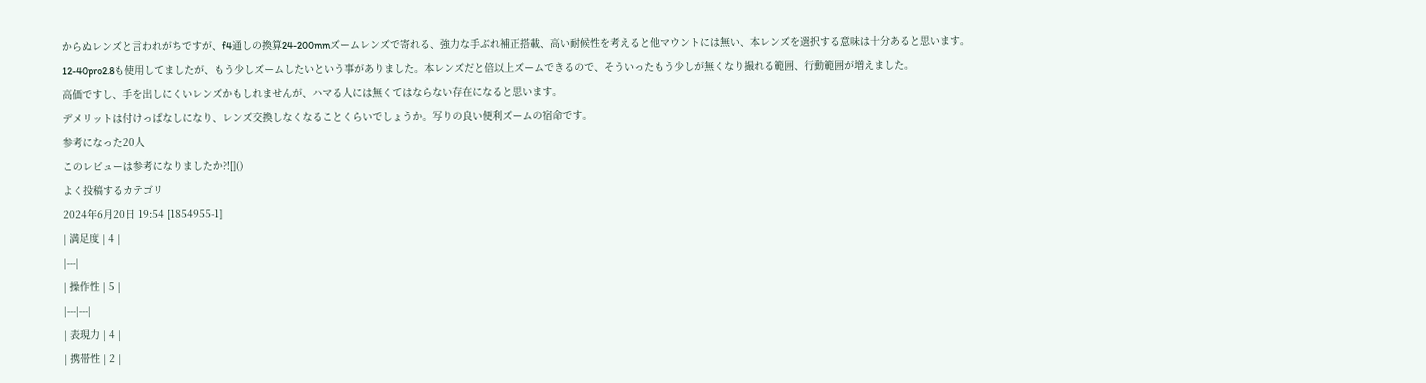からぬレンズと言われがちですが、f4通しの換算24-200mmズームレンズで寄れる、強力な手ぶれ補正搭載、高い耐候性を考えると他マウントには無い、本レンズを選択する意味は十分あると思います。
12-40pro2.8も使用してましたが、もう少しズームしたいという事がありました。本レンズだと倍以上ズームできるので、そういったもう少しが無くなり撮れる範囲、行動範囲が増えました。
高価ですし、手を出しにくいレンズかもしれませんが、ハマる人には無くてはならない存在になると思います。
デメリットは付けっぱなしになり、レンズ交換しなくなることくらいでしょうか。写りの良い便利ズームの宿命です。
参考になった20人
このレビューは参考になりましたか?![]()
よく投稿するカテゴリ
2024年6月20日 19:54 [1854955-1]
| 満足度 | 4 |
|---|
| 操作性 | 5 |
|---|---|
| 表現力 | 4 |
| 携帯性 | 2 |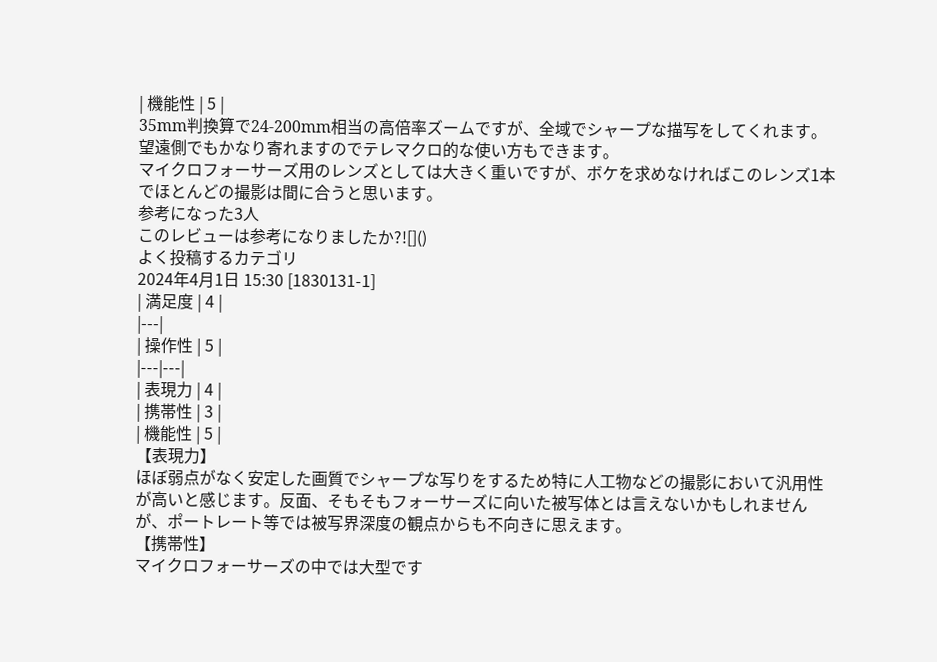| 機能性 | 5 |
35mm判換算で24-200mm相当の高倍率ズームですが、全域でシャープな描写をしてくれます。望遠側でもかなり寄れますのでテレマクロ的な使い方もできます。
マイクロフォーサーズ用のレンズとしては大きく重いですが、ボケを求めなければこのレンズ1本でほとんどの撮影は間に合うと思います。
参考になった3人
このレビューは参考になりましたか?![]()
よく投稿するカテゴリ
2024年4月1日 15:30 [1830131-1]
| 満足度 | 4 |
|---|
| 操作性 | 5 |
|---|---|
| 表現力 | 4 |
| 携帯性 | 3 |
| 機能性 | 5 |
【表現力】
ほぼ弱点がなく安定した画質でシャープな写りをするため特に人工物などの撮影において汎用性が高いと感じます。反面、そもそもフォーサーズに向いた被写体とは言えないかもしれませんが、ポートレート等では被写界深度の観点からも不向きに思えます。
【携帯性】
マイクロフォーサーズの中では大型です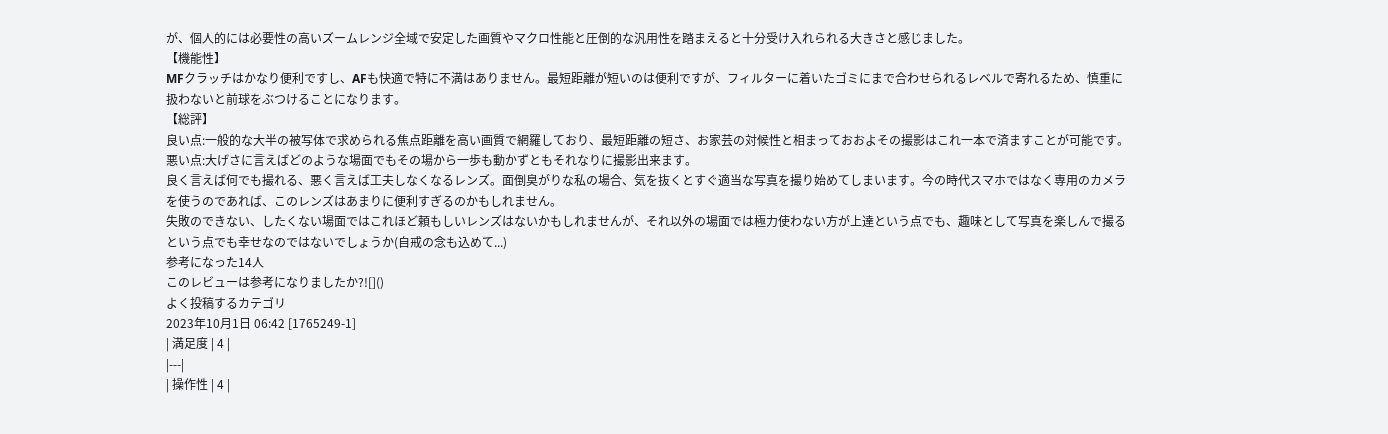が、個人的には必要性の高いズームレンジ全域で安定した画質やマクロ性能と圧倒的な汎用性を踏まえると十分受け入れられる大きさと感じました。
【機能性】
MFクラッチはかなり便利ですし、AFも快適で特に不満はありません。最短距離が短いのは便利ですが、フィルターに着いたゴミにまで合わせられるレベルで寄れるため、慎重に扱わないと前球をぶつけることになります。
【総評】
良い点:一般的な大半の被写体で求められる焦点距離を高い画質で網羅しており、最短距離の短さ、お家芸の対候性と相まっておおよその撮影はこれ一本で済ますことが可能です。
悪い点:大げさに言えばどのような場面でもその場から一歩も動かずともそれなりに撮影出来ます。
良く言えば何でも撮れる、悪く言えば工夫しなくなるレンズ。面倒臭がりな私の場合、気を抜くとすぐ適当な写真を撮り始めてしまいます。今の時代スマホではなく専用のカメラを使うのであれば、このレンズはあまりに便利すぎるのかもしれません。
失敗のできない、したくない場面ではこれほど頼もしいレンズはないかもしれませんが、それ以外の場面では極力使わない方が上達という点でも、趣味として写真を楽しんで撮るという点でも幸せなのではないでしょうか(自戒の念も込めて...)
参考になった14人
このレビューは参考になりましたか?![]()
よく投稿するカテゴリ
2023年10月1日 06:42 [1765249-1]
| 満足度 | 4 |
|---|
| 操作性 | 4 |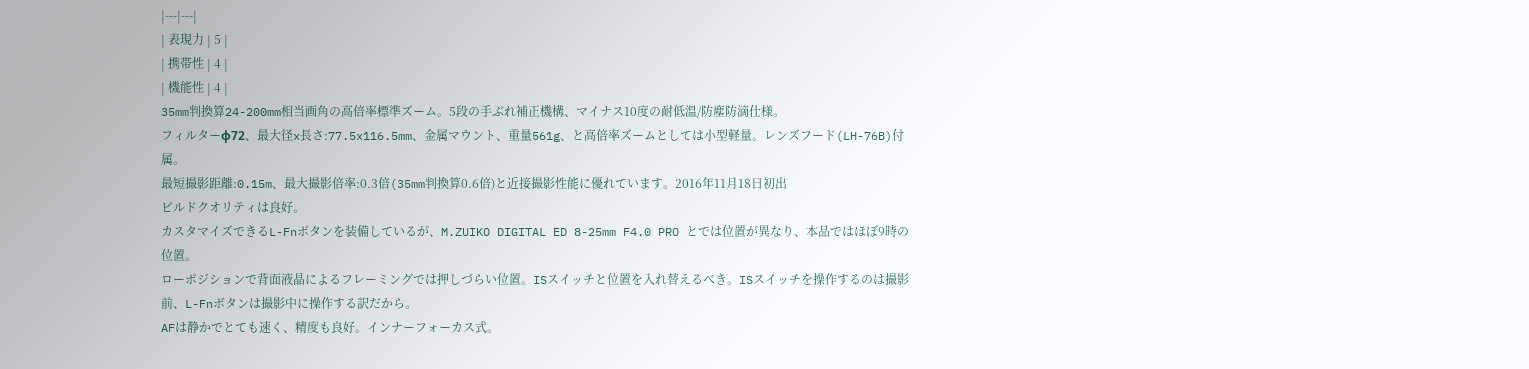|---|---|
| 表現力 | 5 |
| 携帯性 | 4 |
| 機能性 | 4 |
35mm判換算24-200mm相当画角の高倍率標準ズーム。5段の手ぶれ補正機構、マイナス10度の耐低温/防塵防滴仕様。
フィルターφ72、最大径x長さ:77.5x116.5mm、金属マウント、重量561g、と高倍率ズームとしては小型軽量。レンズフード(LH-76B)付属。
最短撮影距離:0.15m、最大撮影倍率:0.3倍(35mm判換算0.6倍)と近接撮影性能に優れています。2016年11月18日初出
ビルドクオリティは良好。
カスタマイズできるL-Fnボタンを装備しているが、M.ZUIKO DIGITAL ED 8-25mm F4.0 PRO とでは位置が異なり、本品ではほぼ9時の位置。
ローポジションで背面液晶によるフレーミングでは押しづらい位置。ISスイッチと位置を入れ替えるべき。ISスイッチを操作するのは撮影前、L-Fnボタンは撮影中に操作する訳だから。
AFは静かでとても速く、精度も良好。インナーフォーカス式。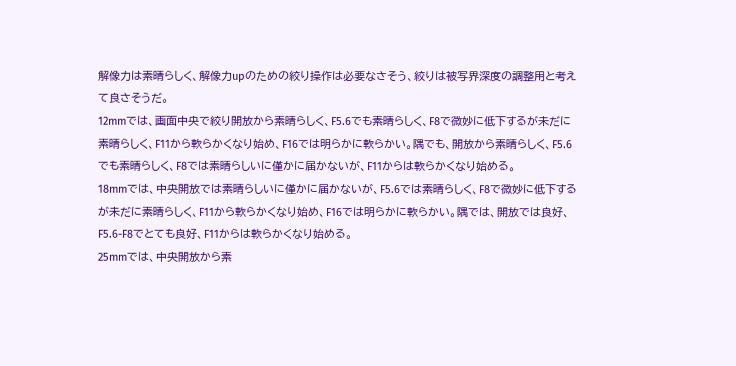解像力は素晴らしく、解像力upのための絞り操作は必要なさそう、絞りは被写界深度の調整用と考えて良さそうだ。
12mmでは、画面中央で絞り開放から素晴らしく、F5.6でも素晴らしく、F8で微妙に低下するが未だに素晴らしく、F11から軟らかくなり始め、F16では明らかに軟らかい。隅でも、開放から素晴らしく、F5.6でも素晴らしく、F8では素晴らしいに僅かに届かないが、F11からは軟らかくなり始める。
18mmでは、中央開放では素晴らしいに僅かに届かないが、F5.6では素晴らしく、F8で微妙に低下するが未だに素晴らしく、F11から軟らかくなり始め、F16では明らかに軟らかい。隅では、開放では良好、F5.6-F8でとても良好、F11からは軟らかくなり始める。
25mmでは、中央開放から素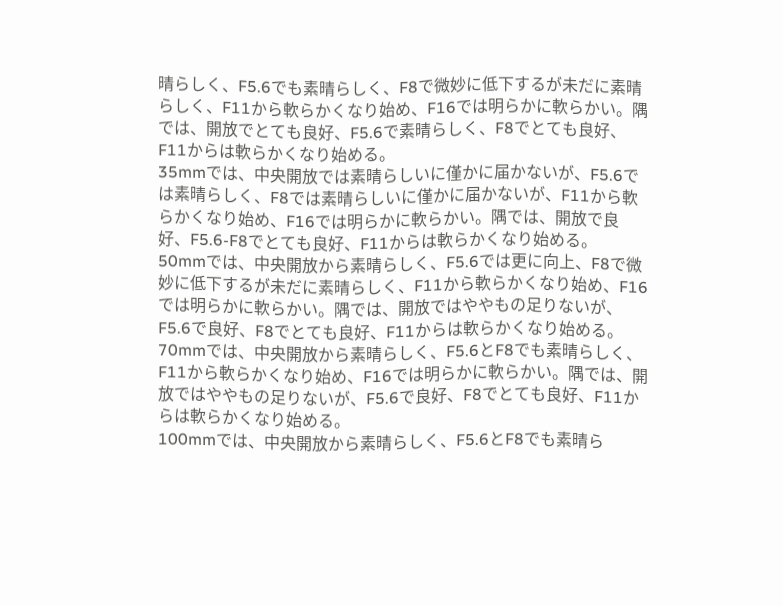晴らしく、F5.6でも素晴らしく、F8で微妙に低下するが未だに素晴らしく、F11から軟らかくなり始め、F16では明らかに軟らかい。隅では、開放でとても良好、F5.6で素晴らしく、F8でとても良好、F11からは軟らかくなり始める。
35mmでは、中央開放では素晴らしいに僅かに届かないが、F5.6では素晴らしく、F8では素晴らしいに僅かに届かないが、F11から軟らかくなり始め、F16では明らかに軟らかい。隅では、開放で良好、F5.6-F8でとても良好、F11からは軟らかくなり始める。
50mmでは、中央開放から素晴らしく、F5.6では更に向上、F8で微妙に低下するが未だに素晴らしく、F11から軟らかくなり始め、F16では明らかに軟らかい。隅では、開放ではややもの足りないが、F5.6で良好、F8でとても良好、F11からは軟らかくなり始める。
70mmでは、中央開放から素晴らしく、F5.6とF8でも素晴らしく、F11から軟らかくなり始め、F16では明らかに軟らかい。隅では、開放ではややもの足りないが、F5.6で良好、F8でとても良好、F11からは軟らかくなり始める。
100mmでは、中央開放から素晴らしく、F5.6とF8でも素晴ら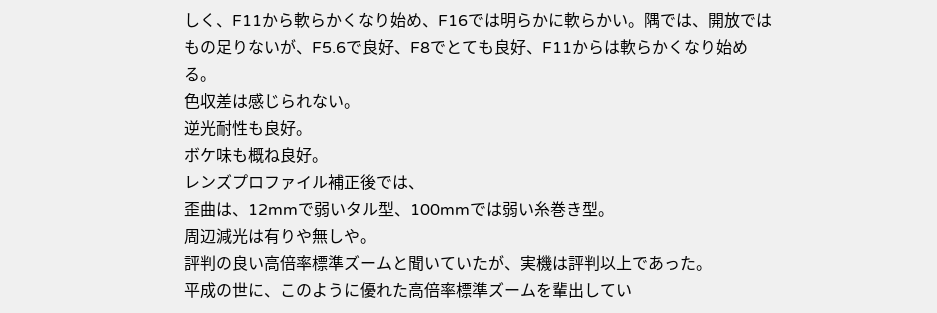しく、F11から軟らかくなり始め、F16では明らかに軟らかい。隅では、開放ではもの足りないが、F5.6で良好、F8でとても良好、F11からは軟らかくなり始める。
色収差は感じられない。
逆光耐性も良好。
ボケ味も概ね良好。
レンズプロファイル補正後では、
歪曲は、12mmで弱いタル型、100mmでは弱い糸巻き型。
周辺減光は有りや無しや。
評判の良い高倍率標準ズームと聞いていたが、実機は評判以上であった。
平成の世に、このように優れた高倍率標準ズームを輩出してい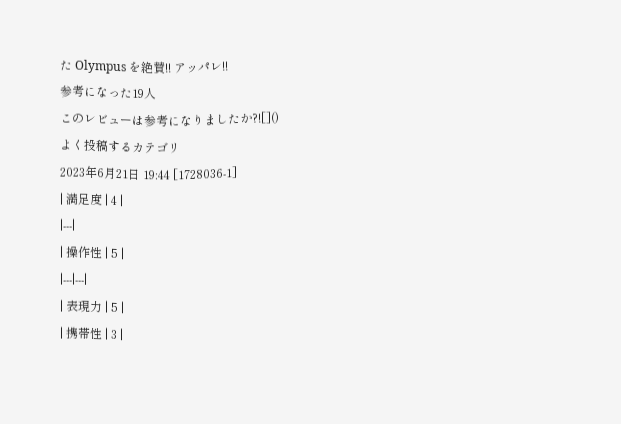た Olympus を絶賛!! アッパレ!!
参考になった19人
このレビューは参考になりましたか?![]()
よく投稿するカテゴリ
2023年6月21日 19:44 [1728036-1]
| 満足度 | 4 |
|---|
| 操作性 | 5 |
|---|---|
| 表現力 | 5 |
| 携帯性 | 3 |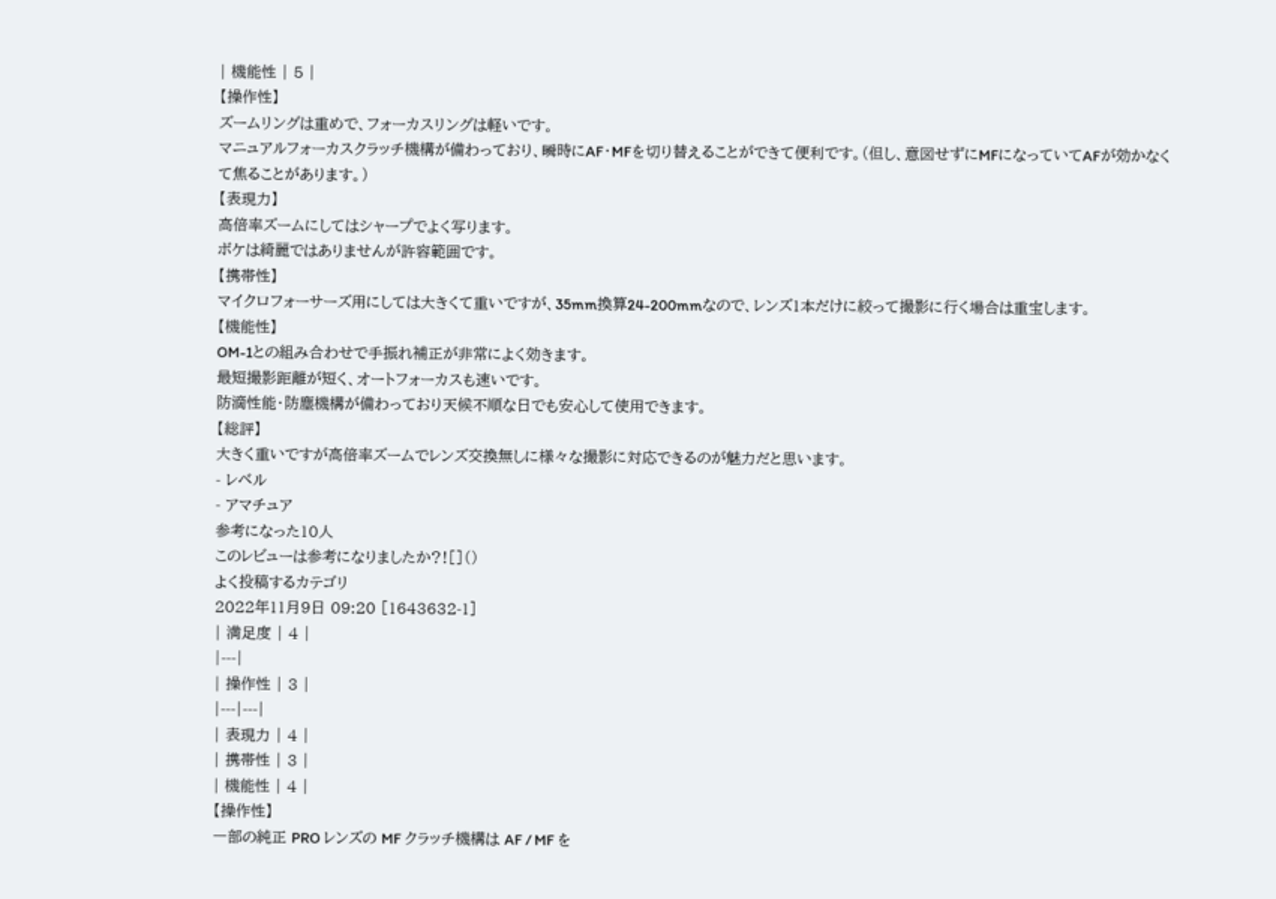| 機能性 | 5 |
【操作性】
ズームリングは重めで、フォーカスリングは軽いです。
マニュアルフォーカスクラッチ機構が備わっており、瞬時にAF・MFを切り替えることができて便利です。(但し、意図せずにMFになっていてAFが効かなくて焦ることがあります。)
【表現力】
高倍率ズームにしてはシャープでよく写ります。
ボケは綺麗ではありませんが許容範囲です。
【携帯性】
マイクロフォーサーズ用にしては大きくて重いですが、35mm換算24-200mmなので、レンズ1本だけに絞って撮影に行く場合は重宝します。
【機能性】
OM-1との組み合わせで手振れ補正が非常によく効きます。
最短撮影距離が短く、オートフォーカスも速いです。
防滴性能・防塵機構が備わっており天候不順な日でも安心して使用できます。
【総評】
大きく重いですが高倍率ズームでレンズ交換無しに様々な撮影に対応できるのが魅力だと思います。
- レベル
- アマチュア
参考になった10人
このレビューは参考になりましたか?![]()
よく投稿するカテゴリ
2022年11月9日 09:20 [1643632-1]
| 満足度 | 4 |
|---|
| 操作性 | 3 |
|---|---|
| 表現力 | 4 |
| 携帯性 | 3 |
| 機能性 | 4 |
【操作性】
一部の純正 PRO レンズの MF クラッチ機構は AF / MF を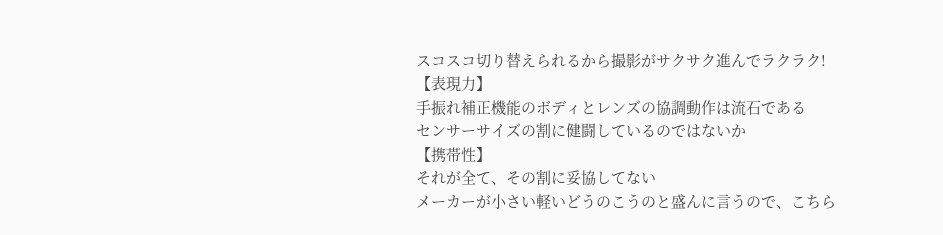スコスコ切り替えられるから撮影がサクサク進んでラクラク!
【表現力】
手振れ補正機能のボディとレンズの協調動作は流石である
センサーサイズの割に健闘しているのではないか
【携帯性】
それが全て、その割に妥協してない
メーカーが小さい軽いどうのこうのと盛んに言うので、こちら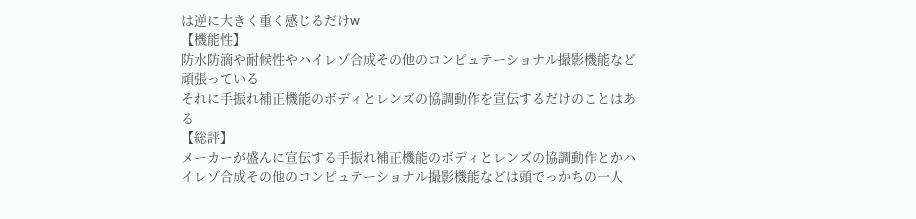は逆に大きく重く感じるだけw
【機能性】
防水防滴や耐候性やハイレゾ合成その他のコンピュテーショナル撮影機能など頑張っている
それに手振れ補正機能のボディとレンズの協調動作を宣伝するだけのことはある
【総評】
メーカーが盛んに宣伝する手振れ補正機能のボディとレンズの協調動作とかハイレゾ合成その他のコンピュテーショナル撮影機能などは頭でっかちの一人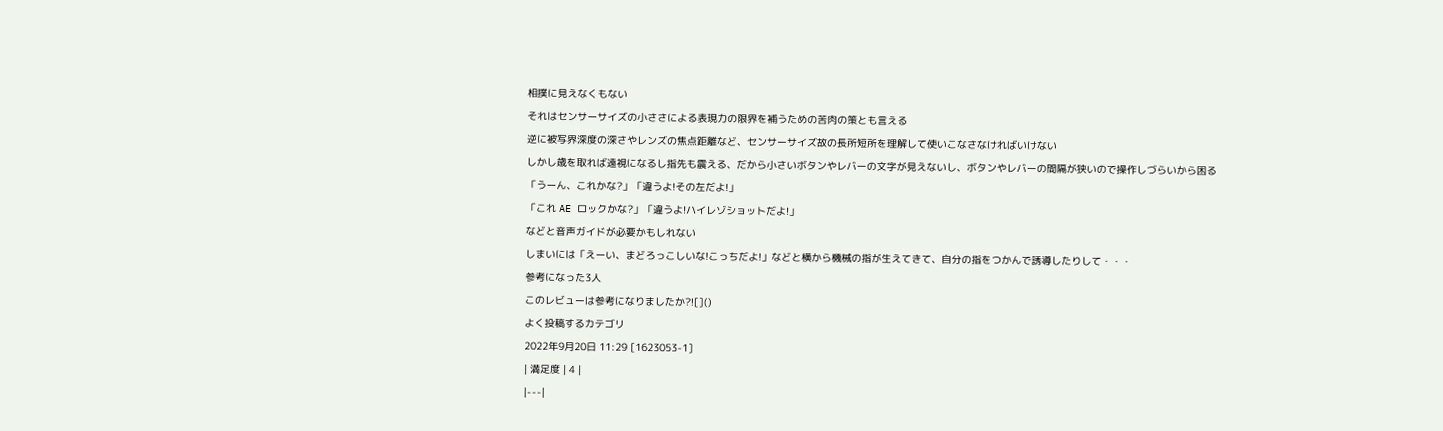相撲に見えなくもない
それはセンサーサイズの小ささによる表現力の限界を補うための苦肉の策とも言える
逆に被写界深度の深さやレンズの焦点距離など、センサーサイズ故の長所短所を理解して使いこなさなければいけない
しかし歳を取れば遠視になるし指先も震える、だから小さいボタンやレバーの文字が見えないし、ボタンやレバーの間隔が狭いので操作しづらいから困る
「うーん、これかな?」「違うよ!その左だよ!」
「これ AE ロックかな?」「違うよ!ハイレゾショットだよ!」
などと音声ガイドが必要かもしれない
しまいには「えーい、まどろっこしいな!こっちだよ!」などと横から機械の指が生えてきて、自分の指をつかんで誘導したりして・・・
参考になった3人
このレビューは参考になりましたか?![]()
よく投稿するカテゴリ
2022年9月20日 11:29 [1623053-1]
| 満足度 | 4 |
|---|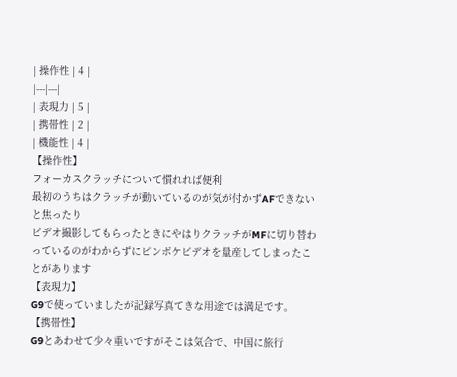| 操作性 | 4 |
|---|---|
| 表現力 | 5 |
| 携帯性 | 2 |
| 機能性 | 4 |
【操作性】
フォーカスクラッチについて慣れれば便利
最初のうちはクラッチが動いているのが気が付かずAFできないと焦ったり
ビデオ撮影してもらったときにやはりクラッチがMFに切り替わっているのがわからずにピンボケビデオを量産してしまったことがあります
【表現力】
G9で使っていましたが記録写真てきな用途では満足です。
【携帯性】
G9とあわせて少々重いですがそこは気合で、中国に旅行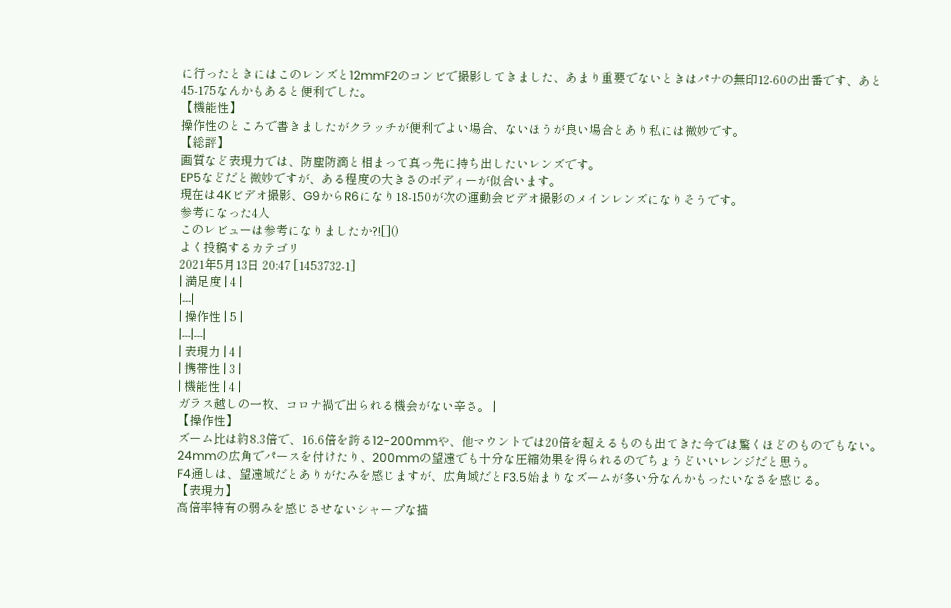に行ったときにはこのレンズと12mmF2のコンビで撮影してきました、あまり重要でないときはパナの無印12-60の出番です、あと45-175なんかもあると便利でした。
【機能性】
操作性のところで書きましたがクラッチが便利でよい場合、ないほうが良い場合とあり私には微妙です。
【総評】
画質など表現力では、防塵防滴と相まって真っ先に持ち出したいレンズです。
EP5などだと微妙ですが、ある程度の大きさのボディーが似合います。
現在は4Kビデオ撮影、G9からR6になり18-150が次の運動会ビデオ撮影のメインレンズになりそうです。
参考になった4人
このレビューは参考になりましたか?![]()
よく投稿するカテゴリ
2021年5月13日 20:47 [1453732-1]
| 満足度 | 4 |
|---|
| 操作性 | 5 |
|---|---|
| 表現力 | 4 |
| 携帯性 | 3 |
| 機能性 | 4 |
ガラス越しの一枚、コロナ禍で出られる機会がない辛さ。 |
【操作性】
ズーム比は約8.3倍で、16.6倍を誇る12-200mmや、他マウントでは20倍を超えるものも出てきた今では驚くほどのものでもない。
24mmの広角でパースを付けたり、200mmの望遠でも十分な圧縮効果を得られるのでちょうどいいレンジだと思う。
F4通しは、望遠域だとありがたみを感じますが、広角域だとF3.5始まりなズームが多い分なんかもったいなさを感じる。
【表現力】
高倍率特有の弱みを感じさせないシャープな描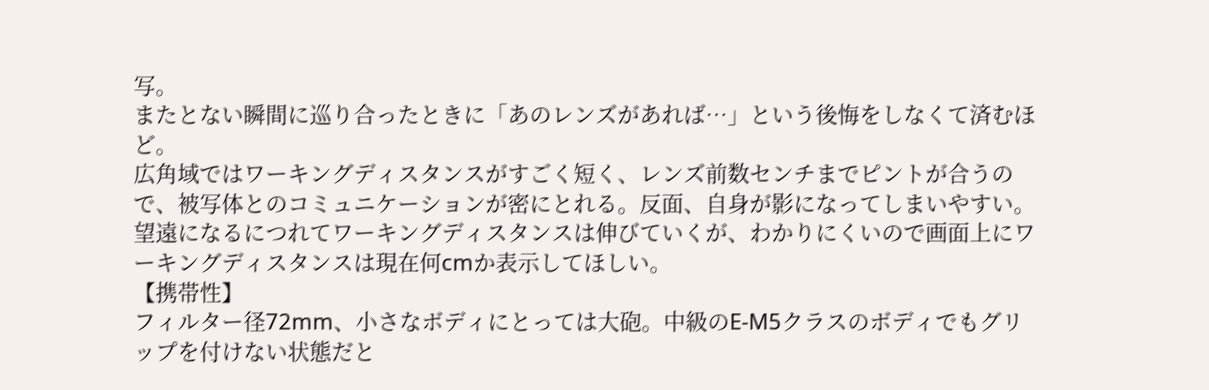写。
またとない瞬間に巡り合ったときに「あのレンズがあれば…」という後悔をしなくて済むほど。
広角域ではワーキングディスタンスがすごく短く、レンズ前数センチまでピントが合うので、被写体とのコミュニケーションが密にとれる。反面、自身が影になってしまいやすい。
望遠になるにつれてワーキングディスタンスは伸びていくが、わかりにくいので画面上にワーキングディスタンスは現在何cmか表示してほしい。
【携帯性】
フィルター径72mm、小さなボディにとっては大砲。中級のE-M5クラスのボディでもグリップを付けない状態だと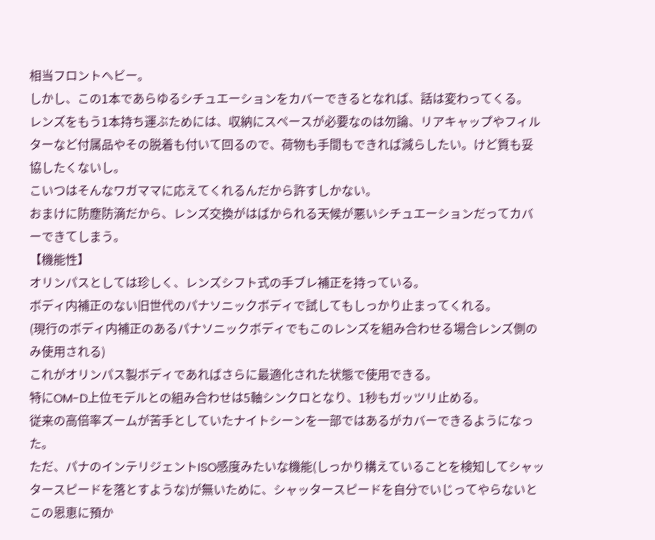相当フロントヘビー。
しかし、この1本であらゆるシチュエーションをカバーできるとなれば、話は変わってくる。
レンズをもう1本持ち運ぶためには、収納にスペースが必要なのは勿論、リアキャップやフィルターなど付属品やその脱着も付いて回るので、荷物も手間もできれば減らしたい。けど質も妥協したくないし。
こいつはそんなワガママに応えてくれるんだから許すしかない。
おまけに防塵防滴だから、レンズ交換がはばかられる天候が悪いシチュエーションだってカバーできてしまう。
【機能性】
オリンパスとしては珍しく、レンズシフト式の手ブレ補正を持っている。
ボディ内補正のない旧世代のパナソニックボディで試してもしっかり止まってくれる。
(現行のボディ内補正のあるパナソニックボディでもこのレンズを組み合わせる場合レンズ側のみ使用される)
これがオリンパス製ボディであればさらに最適化された状態で使用できる。
特にOM-D上位モデルとの組み合わせは5軸シンクロとなり、1秒もガッツリ止める。
従来の高倍率ズームが苦手としていたナイトシーンを一部ではあるがカバーできるようになった。
ただ、パナのインテリジェントISO感度みたいな機能(しっかり構えていることを検知してシャッタースピードを落とすような)が無いために、シャッタースピードを自分でいじってやらないとこの恩恵に預か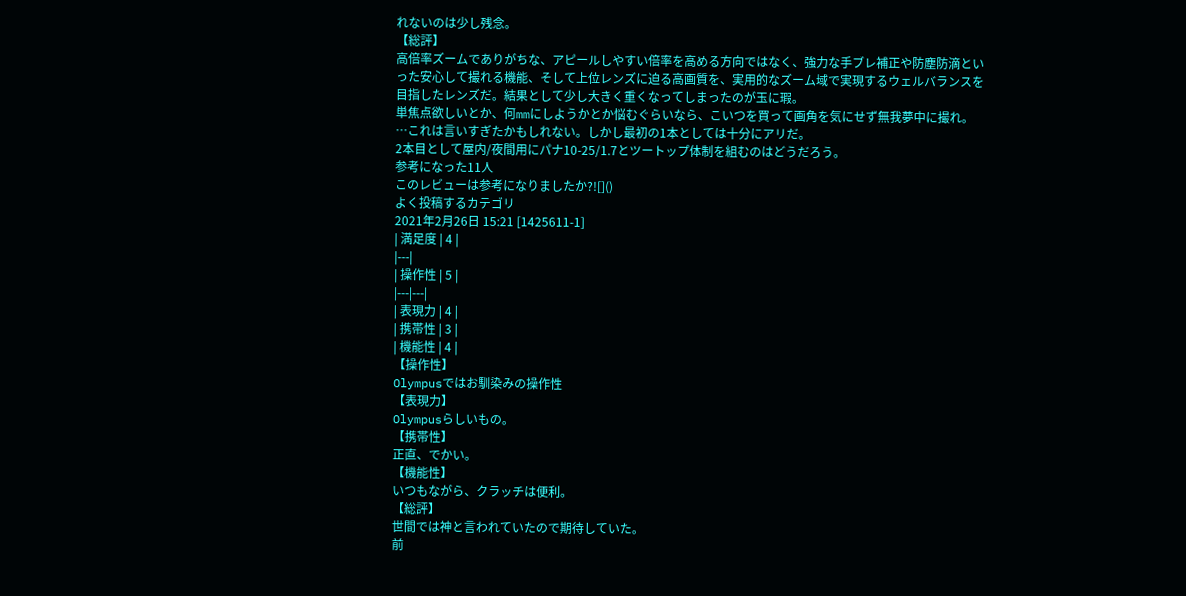れないのは少し残念。
【総評】
高倍率ズームでありがちな、アピールしやすい倍率を高める方向ではなく、強力な手ブレ補正や防塵防滴といった安心して撮れる機能、そして上位レンズに迫る高画質を、実用的なズーム域で実現するウェルバランスを目指したレンズだ。結果として少し大きく重くなってしまったのが玉に瑕。
単焦点欲しいとか、何mmにしようかとか悩むぐらいなら、こいつを買って画角を気にせず無我夢中に撮れ。
…これは言いすぎたかもしれない。しかし最初の1本としては十分にアリだ。
2本目として屋内/夜間用にパナ10-25/1.7とツートップ体制を組むのはどうだろう。
参考になった11人
このレビューは参考になりましたか?![]()
よく投稿するカテゴリ
2021年2月26日 15:21 [1425611-1]
| 満足度 | 4 |
|---|
| 操作性 | 5 |
|---|---|
| 表現力 | 4 |
| 携帯性 | 3 |
| 機能性 | 4 |
【操作性】
Olympusではお馴染みの操作性
【表現力】
Olympusらしいもの。
【携帯性】
正直、でかい。
【機能性】
いつもながら、クラッチは便利。
【総評】
世間では神と言われていたので期待していた。
前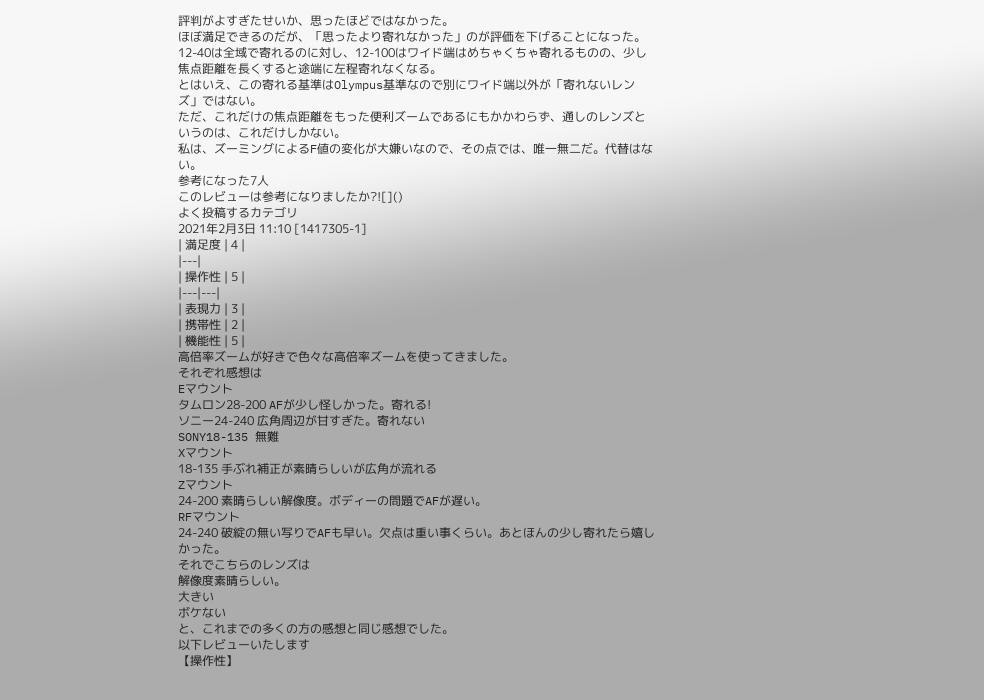評判がよすぎたせいか、思ったほどではなかった。
ほぼ満足できるのだが、「思ったより寄れなかった」のが評価を下げることになった。12-40は全域で寄れるのに対し、12-100はワイド端はめちゃくちゃ寄れるものの、少し焦点距離を長くすると途端に左程寄れなくなる。
とはいえ、この寄れる基準はOlympus基準なので別にワイド端以外が「寄れないレンズ」ではない。
ただ、これだけの焦点距離をもった便利ズームであるにもかかわらず、通しのレンズというのは、これだけしかない。
私は、ズーミングによるF値の変化が大嫌いなので、その点では、唯一無二だ。代替はない。
参考になった7人
このレビューは参考になりましたか?![]()
よく投稿するカテゴリ
2021年2月3日 11:10 [1417305-1]
| 満足度 | 4 |
|---|
| 操作性 | 5 |
|---|---|
| 表現力 | 3 |
| 携帯性 | 2 |
| 機能性 | 5 |
高倍率ズームが好きで色々な高倍率ズームを使ってきました。
それぞれ感想は
Eマウント
タムロン28-200 AFが少し怪しかった。寄れる!
ソニー24-240 広角周辺が甘すぎた。寄れない
SONY18-135 無難
Xマウント
18-135 手ぶれ補正が素晴らしいが広角が流れる
Zマウント
24-200 素晴らしい解像度。ボディーの問題でAFが遅い。
RFマウント
24-240 破綻の無い写りでAFも早い。欠点は重い事くらい。あとほんの少し寄れたら嬉しかった。
それでこちらのレンズは
解像度素晴らしい。
大きい
ボケない
と、これまでの多くの方の感想と同じ感想でした。
以下レビューいたします
【操作性】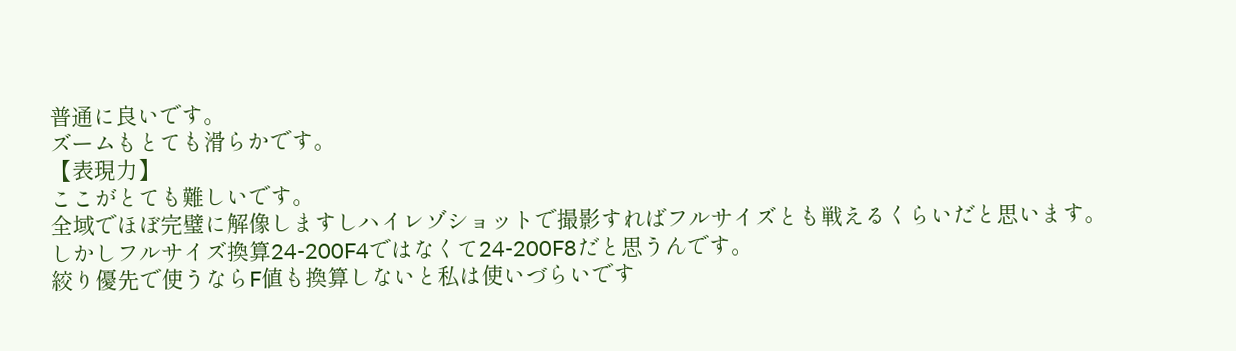普通に良いです。
ズームもとても滑らかです。
【表現力】
ここがとても難しいです。
全域でほぼ完璧に解像しますしハイレゾショットで撮影すればフルサイズとも戦えるくらいだと思います。
しかしフルサイズ換算24-200F4ではなくて24-200F8だと思うんです。
絞り優先で使うならF値も換算しないと私は使いづらいです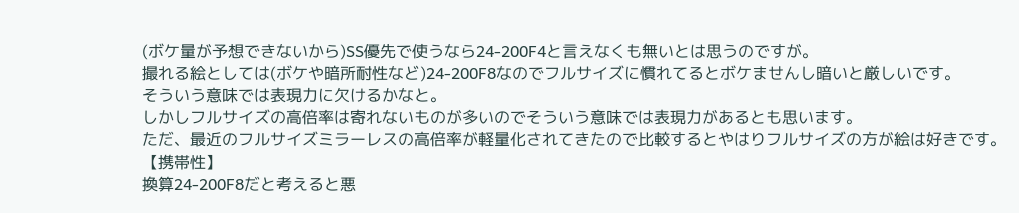(ボケ量が予想できないから)SS優先で使うなら24-200F4と言えなくも無いとは思うのですが。
撮れる絵としては(ボケや暗所耐性など)24-200F8なのでフルサイズに慣れてるとボケませんし暗いと厳しいです。
そういう意味では表現力に欠けるかなと。
しかしフルサイズの高倍率は寄れないものが多いのでそういう意味では表現力があるとも思います。
ただ、最近のフルサイズミラーレスの高倍率が軽量化されてきたので比較するとやはりフルサイズの方が絵は好きです。
【携帯性】
換算24-200F8だと考えると悪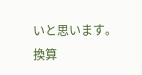いと思います。
換算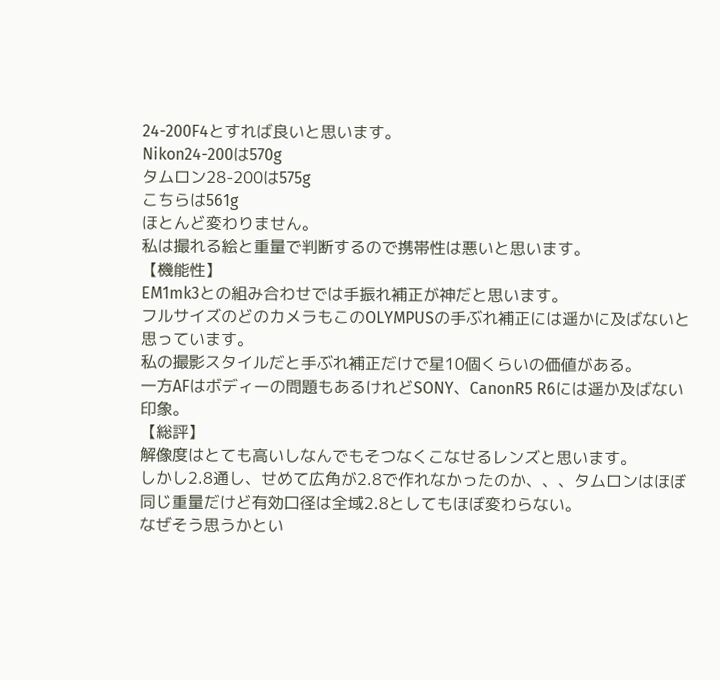24-200F4とすれば良いと思います。
Nikon24-200は570g
タムロン28-200は575g
こちらは561g
ほとんど変わりません。
私は撮れる絵と重量で判断するので携帯性は悪いと思います。
【機能性】
EM1mk3との組み合わせでは手振れ補正が神だと思います。
フルサイズのどのカメラもこのOLYMPUSの手ぶれ補正には遥かに及ばないと思っています。
私の撮影スタイルだと手ぶれ補正だけで星10個くらいの価値がある。
一方AFはボディーの問題もあるけれどSONY、CanonR5 R6には遥か及ばない印象。
【総評】
解像度はとても高いしなんでもそつなくこなせるレンズと思います。
しかし2.8通し、せめて広角が2.8で作れなかったのか、、、タムロンはほぼ同じ重量だけど有効口径は全域2.8としてもほぼ変わらない。
なぜそう思うかとい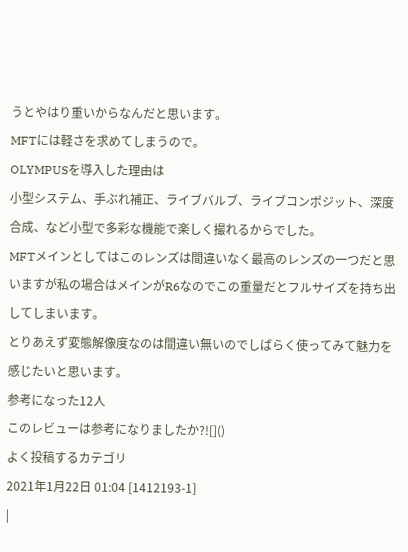うとやはり重いからなんだと思います。
MFTには軽さを求めてしまうので。
OLYMPUSを導入した理由は
小型システム、手ぶれ補正、ライブバルブ、ライブコンポジット、深度合成、など小型で多彩な機能で楽しく撮れるからでした。
MFTメインとしてはこのレンズは間違いなく最高のレンズの一つだと思いますが私の場合はメインがR6なのでこの重量だとフルサイズを持ち出してしまいます。
とりあえず変態解像度なのは間違い無いのでしばらく使ってみて魅力を感じたいと思います。
参考になった12人
このレビューは参考になりましたか?![]()
よく投稿するカテゴリ
2021年1月22日 01:04 [1412193-1]
|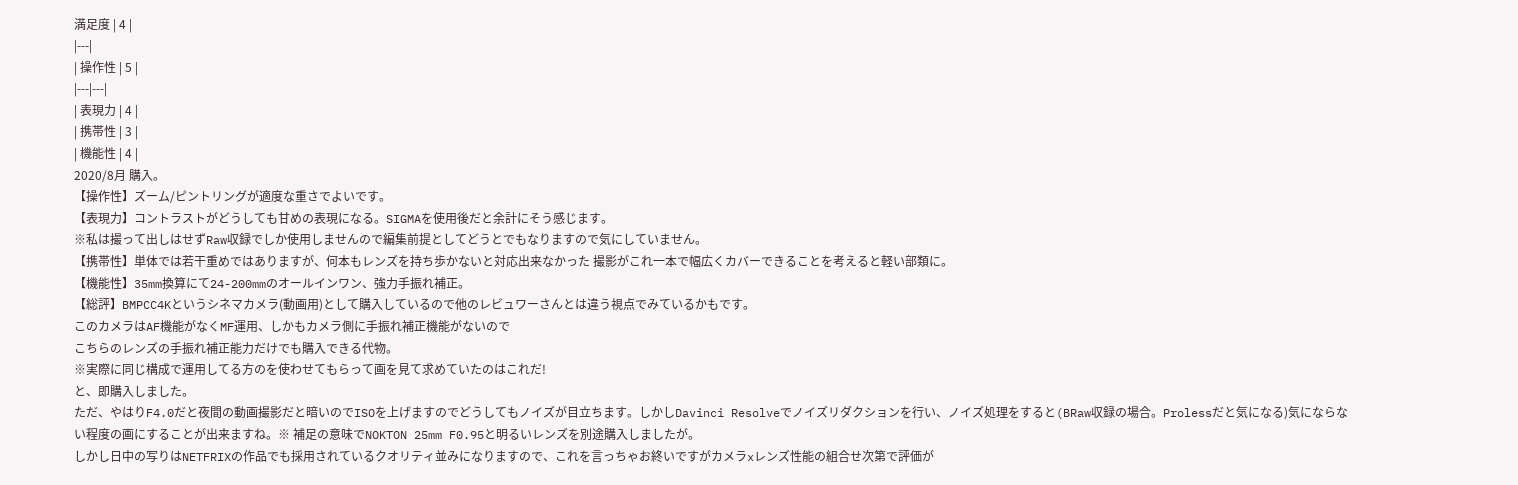満足度 | 4 |
|---|
| 操作性 | 5 |
|---|---|
| 表現力 | 4 |
| 携帯性 | 3 |
| 機能性 | 4 |
2020/8月 購入。
【操作性】ズーム/ピントリングが適度な重さでよいです。
【表現力】コントラストがどうしても甘めの表現になる。SIGMAを使用後だと余計にそう感じます。
※私は撮って出しはせずRaw収録でしか使用しませんので編集前提としてどうとでもなりますので気にしていません。
【携帯性】単体では若干重めではありますが、何本もレンズを持ち歩かないと対応出来なかった 撮影がこれ一本で幅広くカバーできることを考えると軽い部類に。
【機能性】35mm換算にて24-200mmのオールインワン、強力手振れ補正。
【総評】BMPCC4Kというシネマカメラ(動画用)として購入しているので他のレビュワーさんとは違う視点でみているかもです。
このカメラはAF機能がなくMF運用、しかもカメラ側に手振れ補正機能がないので
こちらのレンズの手振れ補正能力だけでも購入できる代物。
※実際に同じ構成で運用してる方のを使わせてもらって画を見て求めていたのはこれだ!
と、即購入しました。
ただ、やはりF4.0だと夜間の動画撮影だと暗いのでISOを上げますのでどうしてもノイズが目立ちます。しかしDavinci Resolveでノイズリダクションを行い、ノイズ処理をすると(BRaw収録の場合。Prolessだと気になる)気にならない程度の画にすることが出来ますね。※ 補足の意味でNOKTON 25mm F0.95と明るいレンズを別途購入しましたが。
しかし日中の写りはNETFRIXの作品でも採用されているクオリティ並みになりますので、これを言っちゃお終いですがカメラxレンズ性能の組合せ次第で評価が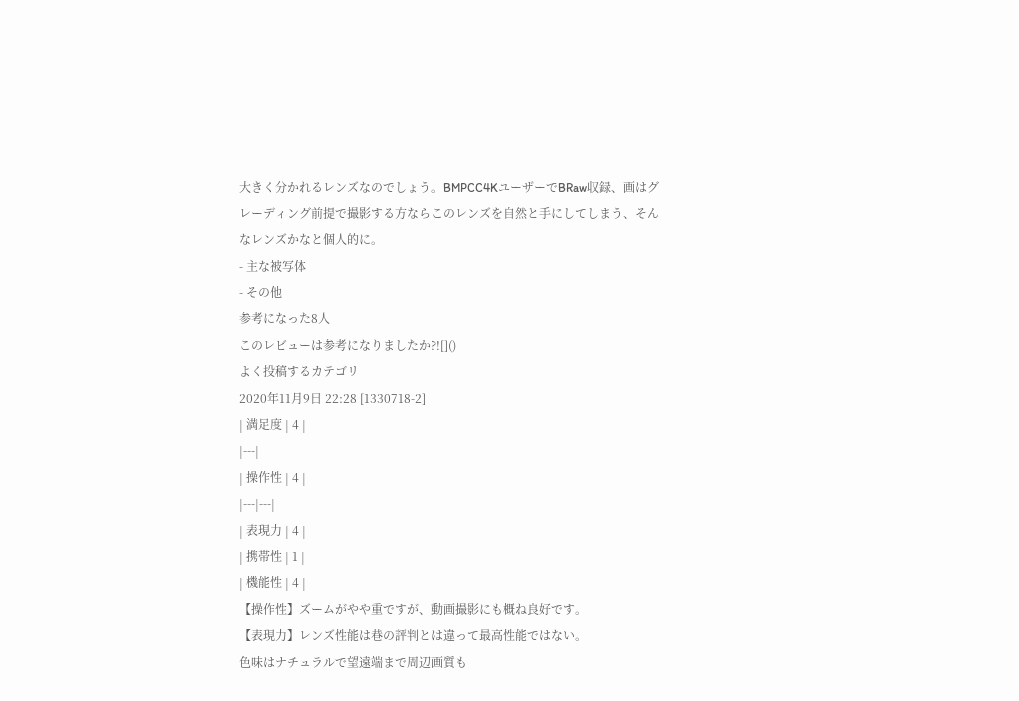大きく分かれるレンズなのでしょう。BMPCC4KユーザーでBRaw収録、画はグレーディング前提で撮影する方ならこのレンズを自然と手にしてしまう、そんなレンズかなと個人的に。
- 主な被写体
- その他
参考になった8人
このレビューは参考になりましたか?![]()
よく投稿するカテゴリ
2020年11月9日 22:28 [1330718-2]
| 満足度 | 4 |
|---|
| 操作性 | 4 |
|---|---|
| 表現力 | 4 |
| 携帯性 | 1 |
| 機能性 | 4 |
【操作性】ズームがやや重ですが、動画撮影にも概ね良好です。
【表現力】レンズ性能は巷の評判とは違って最高性能ではない。
色味はナチュラルで望遠端まで周辺画質も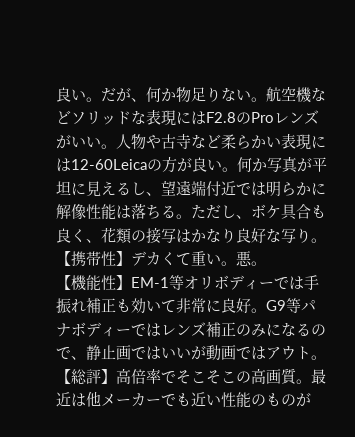良い。だが、何か物足りない。航空機などソリッドな表現にはF2.8のProレンズがいい。人物や古寺など柔らかい表現には12-60Leicaの方が良い。何か写真が平坦に見えるし、望遠端付近では明らかに解像性能は落ちる。ただし、ボケ具合も良く、花類の接写はかなり良好な写り。
【携帯性】デカくて重い。悪。
【機能性】EM-1等オリボディーでは手振れ補正も効いて非常に良好。G9等パナボディーではレンズ補正のみになるので、静止画ではいいが動画ではアウト。
【総評】高倍率でそこそこの高画質。最近は他メーカーでも近い性能のものが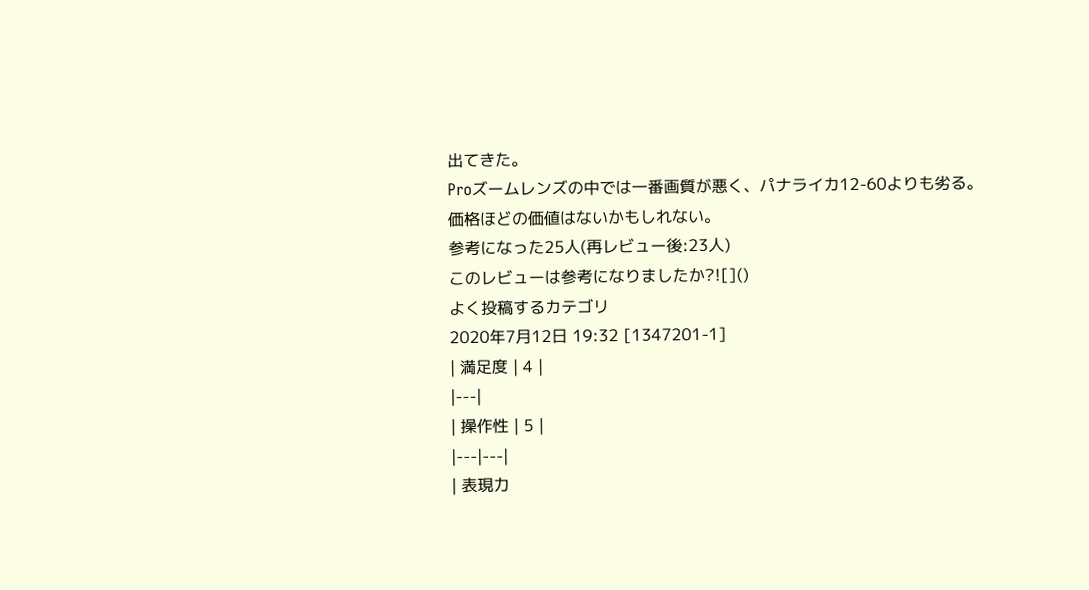出てきた。
Proズームレンズの中では一番画質が悪く、パナライカ12-60よりも劣る。
価格ほどの価値はないかもしれない。
参考になった25人(再レビュー後:23人)
このレビューは参考になりましたか?![]()
よく投稿するカテゴリ
2020年7月12日 19:32 [1347201-1]
| 満足度 | 4 |
|---|
| 操作性 | 5 |
|---|---|
| 表現力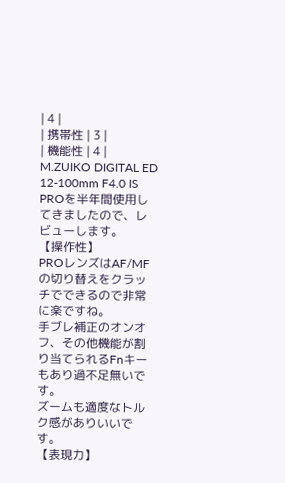| 4 |
| 携帯性 | 3 |
| 機能性 | 4 |
M.ZUIKO DIGITAL ED 12-100mm F4.0 IS PROを半年間使用してきましたので、レビューします。
【操作性】
PROレンズはAF/MFの切り替えをクラッチでできるので非常に楽ですね。
手ブレ補正のオンオフ、その他機能が割り当てられるFnキーもあり過不足無いです。
ズームも適度なトルク感がありいいです。
【表現力】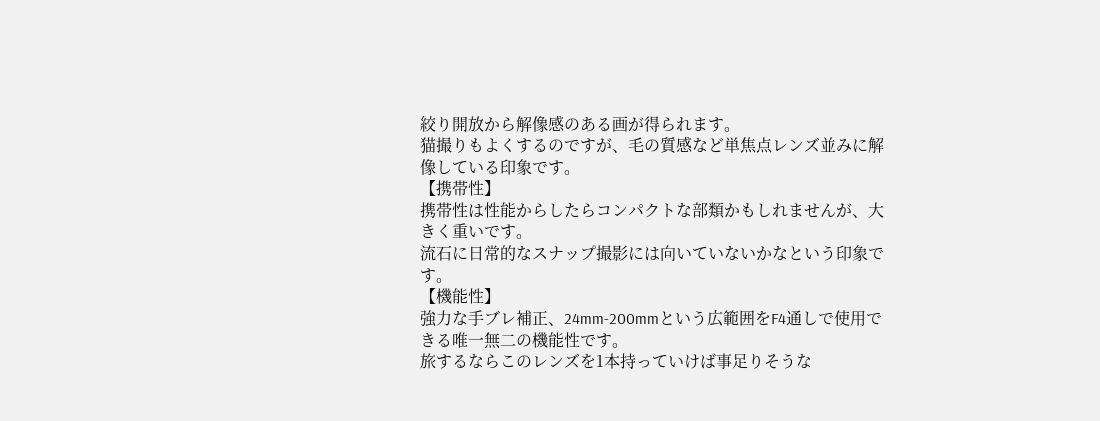絞り開放から解像感のある画が得られます。
猫撮りもよくするのですが、毛の質感など単焦点レンズ並みに解像している印象です。
【携帯性】
携帯性は性能からしたらコンパクトな部類かもしれませんが、大きく重いです。
流石に日常的なスナップ撮影には向いていないかなという印象です。
【機能性】
強力な手ブレ補正、24mm-200mmという広範囲をF4通しで使用できる唯一無二の機能性です。
旅するならこのレンズを1本持っていけば事足りそうな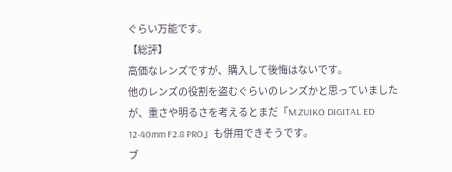ぐらい万能です。
【総評】
高価なレンズですが、購入して後悔はないです。
他のレンズの役割を盗むぐらいのレンズかと思っていましたが、重さや明るさを考えるとまだ「M.ZUIKO DIGITAL ED 12-40mm F2.8 PRO」も併用できそうです。
ブ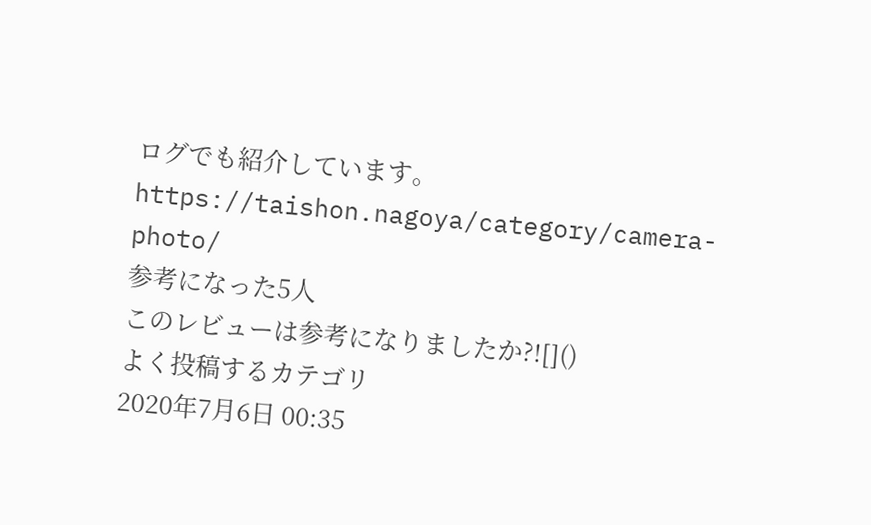ログでも紹介しています。
https://taishon.nagoya/category/camera-photo/
参考になった5人
このレビューは参考になりましたか?![]()
よく投稿するカテゴリ
2020年7月6日 00:35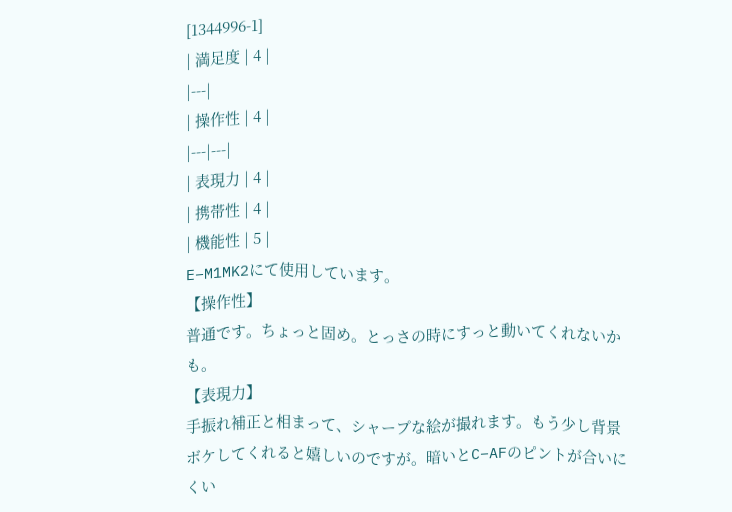[1344996-1]
| 満足度 | 4 |
|---|
| 操作性 | 4 |
|---|---|
| 表現力 | 4 |
| 携帯性 | 4 |
| 機能性 | 5 |
E−M1MK2にて使用しています。
【操作性】
普通です。ちょっと固め。とっさの時にすっと動いてくれないかも。
【表現力】
手振れ補正と相まって、シャープな絵が撮れます。もう少し背景ボケしてくれると嬉しいのですが。暗いとC−AFのピントが合いにくい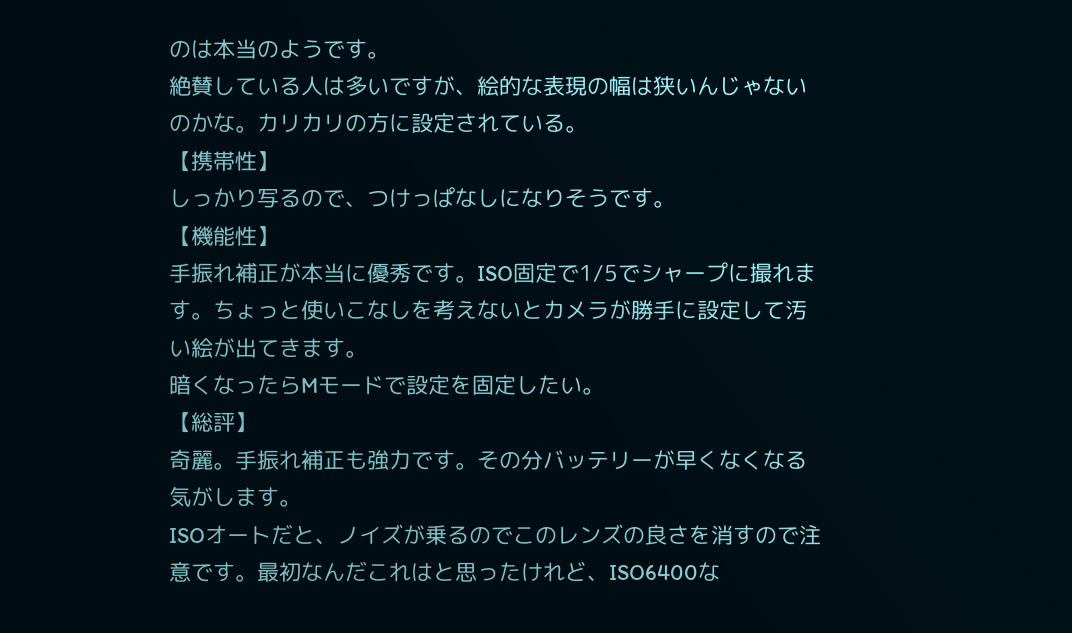のは本当のようです。
絶賛している人は多いですが、絵的な表現の幅は狭いんじゃないのかな。カリカリの方に設定されている。
【携帯性】
しっかり写るので、つけっぱなしになりそうです。
【機能性】
手振れ補正が本当に優秀です。ISO固定で1/5でシャープに撮れます。ちょっと使いこなしを考えないとカメラが勝手に設定して汚い絵が出てきます。
暗くなったらMモードで設定を固定したい。
【総評】
奇麗。手振れ補正も強力です。その分バッテリーが早くなくなる気がします。
ISOオートだと、ノイズが乗るのでこのレンズの良さを消すので注意です。最初なんだこれはと思ったけれど、ISO6400な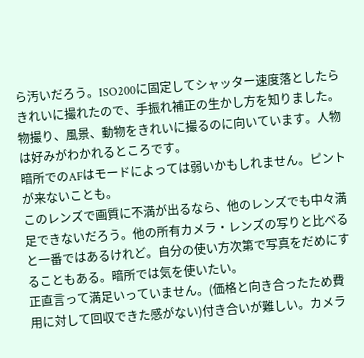ら汚いだろう。ISO200に固定してシャッター速度落としたらきれいに撮れたので、手振れ補正の生かし方を知りました。
物撮り、風景、動物をきれいに撮るのに向いています。人物は好みがわかれるところです。
暗所でのAFはモードによっては弱いかもしれません。ピントが来ないことも。
このレンズで画質に不満が出るなら、他のレンズでも中々満足できないだろう。他の所有カメラ・レンズの写りと比べると一番ではあるけれど。自分の使い方次第で写真をだめにすることもある。暗所では気を使いたい。
正直言って満足いっていません。(価格と向き合ったため費用に対して回収できた感がない)付き合いが難しい。カメラ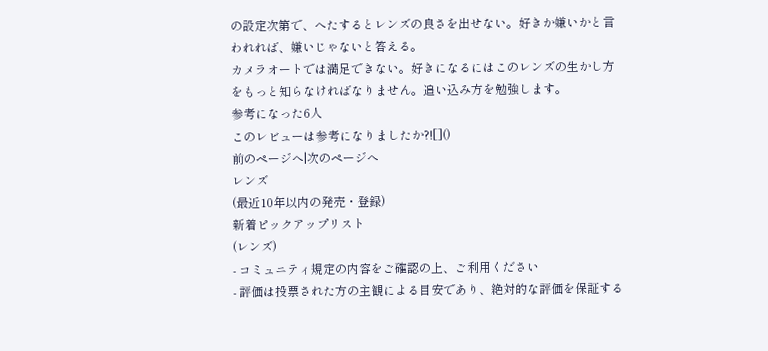の設定次第で、へたするとレンズの良さを出せない。好きか嫌いかと言われれば、嫌いじゃないと答える。
カメラオートでは満足できない。好きになるにはこのレンズの生かし方をもっと知らなければなりません。追い込み方を勉強します。
参考になった6人
このレビューは参考になりましたか?![]()
前のページへ|次のページへ
レンズ
(最近10年以内の発売・登録)
新着ピックアップリスト
(レンズ)
- コミュニティ規定の内容をご確認の上、ご利用ください
- 評価は投票された方の主観による目安であり、絶対的な評価を保証する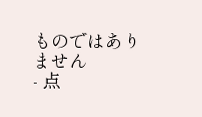ものではありません
- 点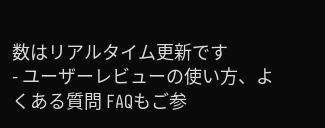数はリアルタイム更新です
- ユーザーレビューの使い方、よくある質問 FAQもご参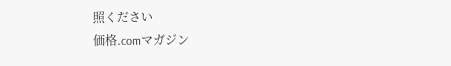照ください
価格.comマガジン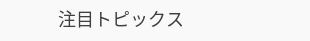注目トピックス